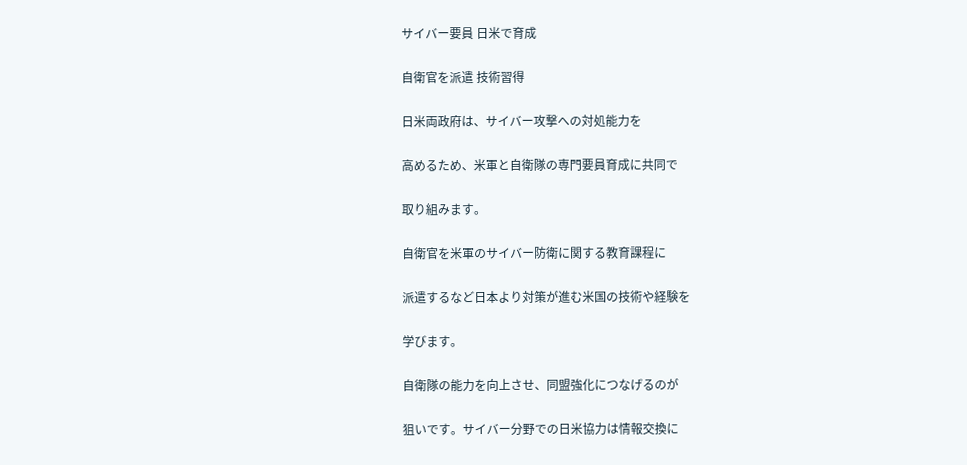サイバー要員 日米で育成

自衛官を派遣 技術習得

日米両政府は、サイバー攻撃への対処能力を

高めるため、米軍と自衛隊の専門要員育成に共同で

取り組みます。

自衛官を米軍のサイバー防衛に関する教育課程に

派遣するなど日本より対策が進む米国の技術や経験を

学びます。

自衛隊の能力を向上させ、同盟強化につなげるのが

狙いです。サイバー分野での日米協力は情報交換に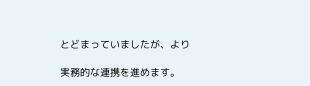とどまっていましたが、より

実務的な連携を進めます。